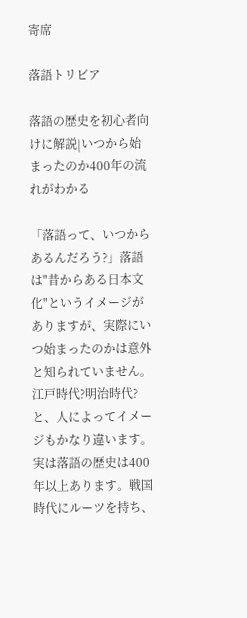寄席

落語トリビア

落語の歴史を初心者向けに解説|いつから始まったのか400年の流れがわかる

「落語って、いつからあるんだろう?」落語は"昔からある日本文化"というイメージがありますが、実際にいつ始まったのかは意外と知られていません。江戸時代?明治時代?と、人によってイメージもかなり違います。実は落語の歴史は400年以上あります。戦国時代にルーツを持ち、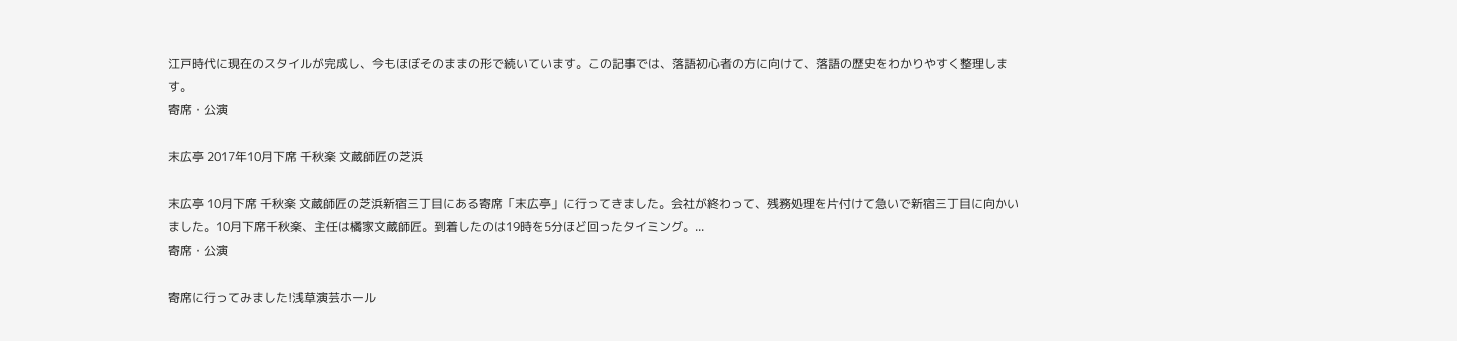江戸時代に現在のスタイルが完成し、今もほぼそのままの形で続いています。この記事では、落語初心者の方に向けて、落語の歴史をわかりやすく整理します。
寄席・公演

末広亭 2017年10月下席 千秋楽 文蔵師匠の芝浜

末広亭 10月下席 千秋楽 文蔵師匠の芝浜新宿三丁目にある寄席「末広亭」に行ってきました。会社が終わって、残務処理を片付けて急いで新宿三丁目に向かいました。10月下席千秋楽、主任は橘家文蔵師匠。到着したのは19時を5分ほど回ったタイミング。...
寄席・公演

寄席に行ってみました!浅草演芸ホール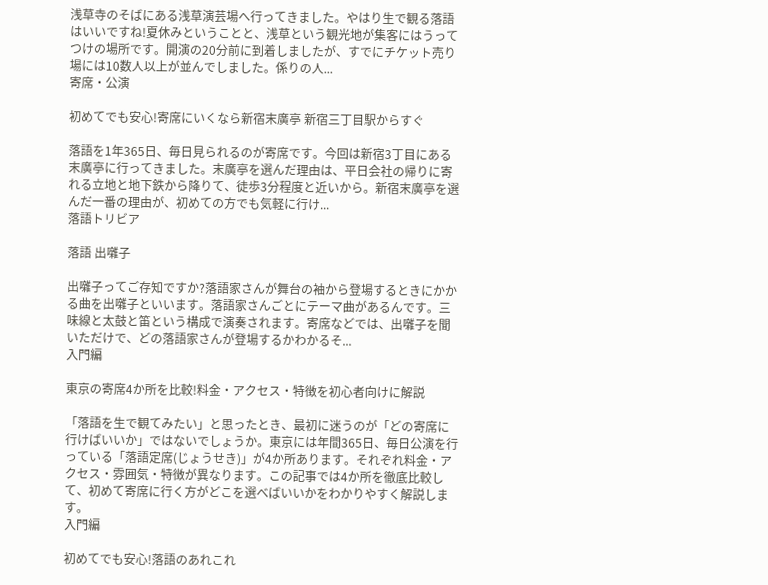浅草寺のそばにある浅草演芸場へ行ってきました。やはり生で観る落語はいいですね!夏休みということと、浅草という観光地が集客にはうってつけの場所です。開演の20分前に到着しましたが、すでにチケット売り場には10数人以上が並んでしました。係りの人...
寄席・公演

初めてでも安心!寄席にいくなら新宿末廣亭 新宿三丁目駅からすぐ

落語を1年365日、毎日見られるのが寄席です。今回は新宿3丁目にある末廣亭に行ってきました。末廣亭を選んだ理由は、平日会社の帰りに寄れる立地と地下鉄から降りて、徒歩3分程度と近いから。新宿末廣亭を選んだ一番の理由が、初めての方でも気軽に行け...
落語トリビア

落語 出囃子

出囃子ってご存知ですか?落語家さんが舞台の袖から登場するときにかかる曲を出囃子といいます。落語家さんごとにテーマ曲があるんです。三味線と太鼓と笛という構成で演奏されます。寄席などでは、出囃子を聞いただけで、どの落語家さんが登場するかわかるそ...
入門編

東京の寄席4か所を比較!料金・アクセス・特徴を初心者向けに解説

「落語を生で観てみたい」と思ったとき、最初に迷うのが「どの寄席に行けばいいか」ではないでしょうか。東京には年間365日、毎日公演を行っている「落語定席(じょうせき)」が4か所あります。それぞれ料金・アクセス・雰囲気・特徴が異なります。この記事では4か所を徹底比較して、初めて寄席に行く方がどこを選べばいいかをわかりやすく解説します。
入門編

初めてでも安心!落語のあれこれ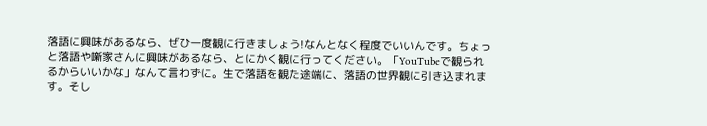落語に興味があるなら、ぜひ一度観に行きましょう!なんとなく程度でいいんです。ちょっと落語や噺家さんに興味があるなら、とにかく観に行ってください。「YouTubeで観られるからいいかな」なんて言わずに。生で落語を観た途端に、落語の世界観に引き込まれます。そし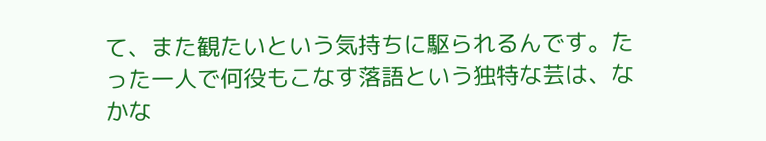て、また観たいという気持ちに駆られるんです。たった一人で何役もこなす落語という独特な芸は、なかな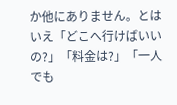か他にありません。とはいえ「どこへ行けばいいの?」「料金は?」「一人でも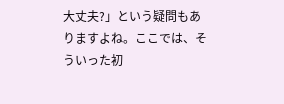大丈夫?」という疑問もありますよね。ここでは、そういった初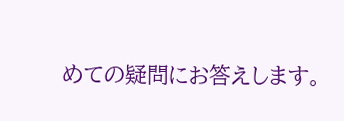めての疑問にお答えします。